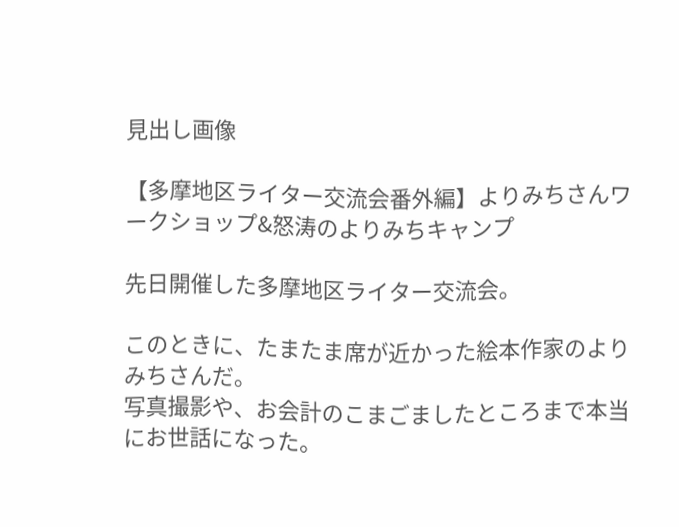見出し画像

【多摩地区ライター交流会番外編】よりみちさんワークショップ&怒涛のよりみちキャンプ

先日開催した多摩地区ライター交流会。

このときに、たまたま席が近かった絵本作家のよりみちさんだ。
写真撮影や、お会計のこまごましたところまで本当にお世話になった。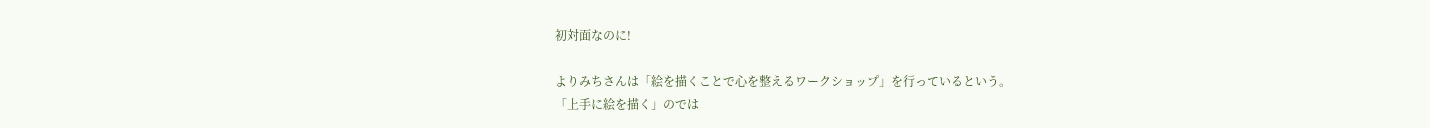初対面なのに!

よりみちさんは「絵を描くことで心を整えるワークショップ」を行っているという。
「上手に絵を描く」のでは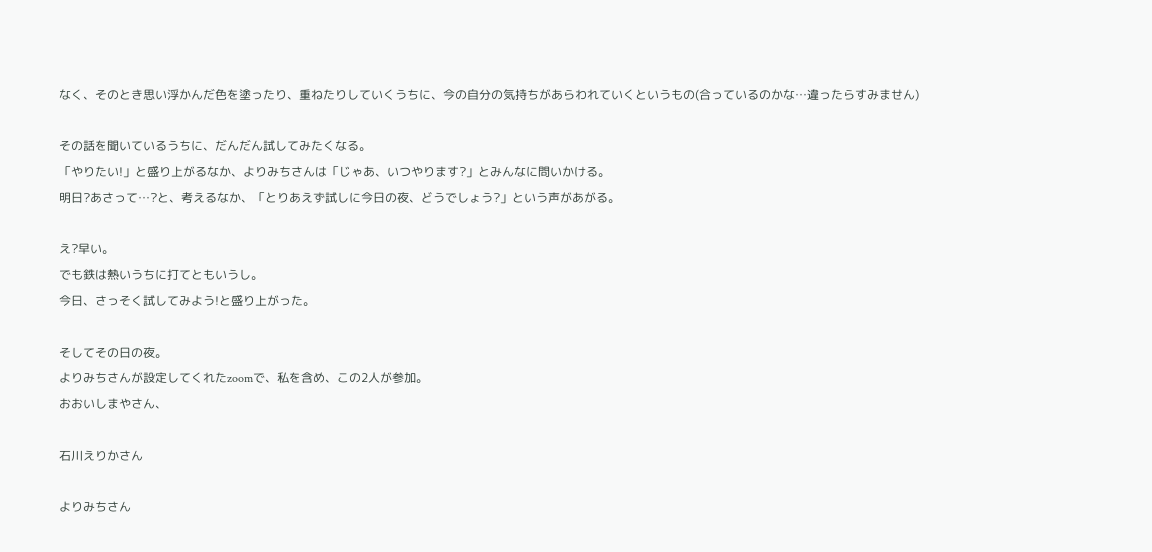なく、そのとき思い浮かんだ色を塗ったり、重ねたりしていくうちに、今の自分の気持ちがあらわれていくというもの(合っているのかな…違ったらすみません)

その話を聞いているうちに、だんだん試してみたくなる。
「やりたい!」と盛り上がるなか、よりみちさんは「じゃあ、いつやります?」とみんなに問いかける。
明日?あさって…?と、考えるなか、「とりあえず試しに今日の夜、どうでしょう?」という声があがる。

え?早い。
でも鉄は熱いうちに打てともいうし。
今日、さっそく試してみよう!と盛り上がった。

そしてその日の夜。
よりみちさんが設定してくれたzoomで、私を含め、この2人が参加。
おおいしまやさん、

石川えりかさん

よりみちさん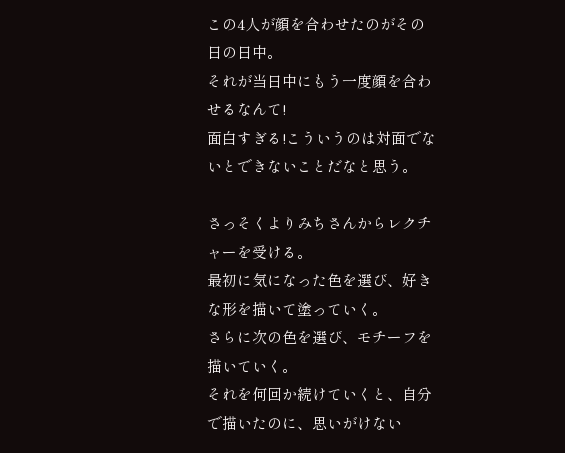この4人が顔を合わせたのがその日の日中。
それが当日中にもう一度顔を合わせるなんて!
面白すぎる!こういうのは対面でないとできないことだなと思う。

さっそくよりみちさんからレクチャーを受ける。
最初に気になった色を選び、好きな形を描いて塗っていく。
さらに次の色を選び、モチーフを描いていく。
それを何回か続けていくと、自分で描いたのに、思いがけない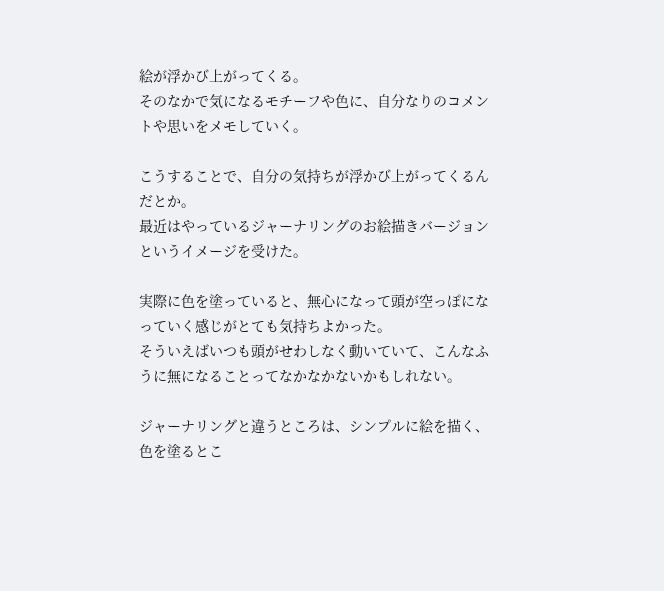絵が浮かび上がってくる。
そのなかで気になるモチーフや色に、自分なりのコメントや思いをメモしていく。

こうすることで、自分の気持ちが浮かび上がってくるんだとか。
最近はやっているジャーナリングのお絵描きバージョンというイメージを受けた。

実際に色を塗っていると、無心になって頭が空っぽになっていく感じがとても気持ちよかった。
そういえばいつも頭がせわしなく動いていて、こんなふうに無になることってなかなかないかもしれない。

ジャーナリングと違うところは、シンプルに絵を描く、色を塗るとこ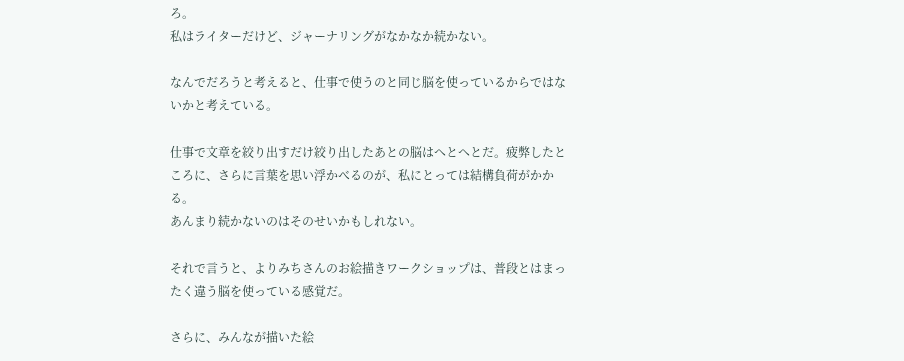ろ。
私はライターだけど、ジャーナリングがなかなか続かない。

なんでだろうと考えると、仕事で使うのと同じ脳を使っているからではないかと考えている。

仕事で文章を絞り出すだけ絞り出したあとの脳はへとへとだ。疲弊したところに、さらに言葉を思い浮かべるのが、私にとっては結構負荷がかかる。
あんまり続かないのはそのせいかもしれない。

それで言うと、よりみちさんのお絵描きワークショップは、普段とはまったく違う脳を使っている感覚だ。

さらに、みんなが描いた絵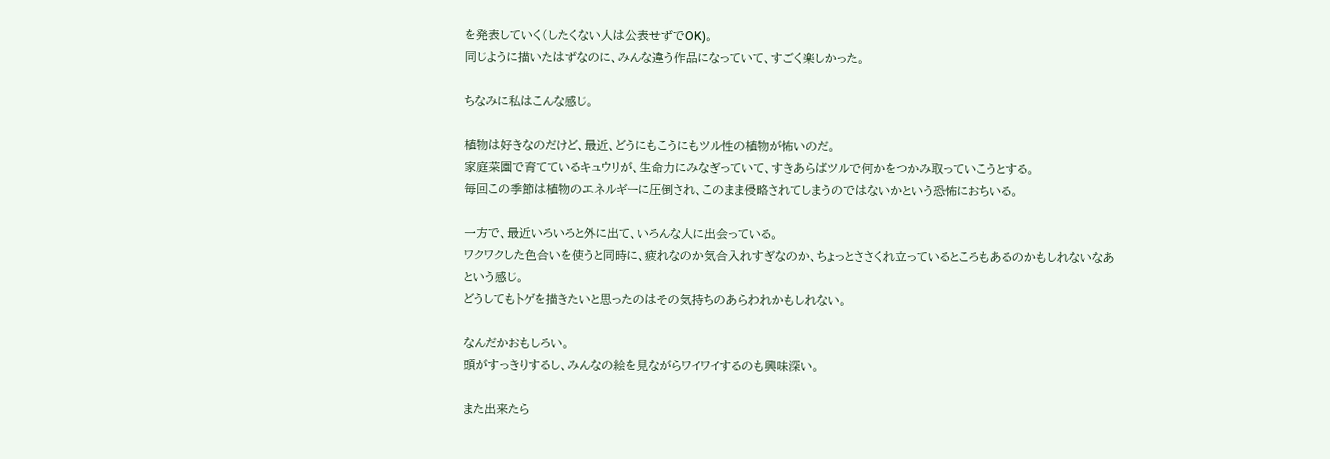を発表していく(したくない人は公表せずでOK)。
同じように描いたはずなのに、みんな違う作品になっていて、すごく楽しかった。

ちなみに私はこんな感じ。

植物は好きなのだけど、最近、どうにもこうにもツル性の植物が怖いのだ。
家庭菜園で育てているキュウリが、生命力にみなぎっていて、すきあらばツルで何かをつかみ取っていこうとする。
毎回この季節は植物のエネルギーに圧倒され、このまま侵略されてしまうのではないかという恐怖におちいる。

一方で、最近いろいろと外に出て、いろんな人に出会っている。
ワクワクした色合いを使うと同時に、疲れなのか気合入れすぎなのか、ちょっとささくれ立っているところもあるのかもしれないなあという感じ。
どうしてもトゲを描きたいと思ったのはその気持ちのあらわれかもしれない。

なんだかおもしろい。
頭がすっきりするし、みんなの絵を見ながらワイワイするのも興味深い。

また出来たら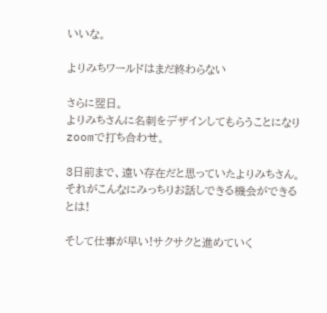いいな。

よりみちワールドはまだ終わらない

さらに翌日。
よりみちさんに名刺をデザインしてもらうことになりzoomで打ち合わせ。

3日前まで、遠い存在だと思っていたよりみちさん。
それがこんなにみっちりお話しできる機会ができるとは!

そして仕事が早い!サクサクと進めていく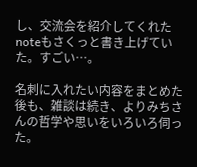し、交流会を紹介してくれたnoteもさくっと書き上げていた。すごい…。

名刺に入れたい内容をまとめた後も、雑談は続き、よりみちさんの哲学や思いをいろいろ伺った。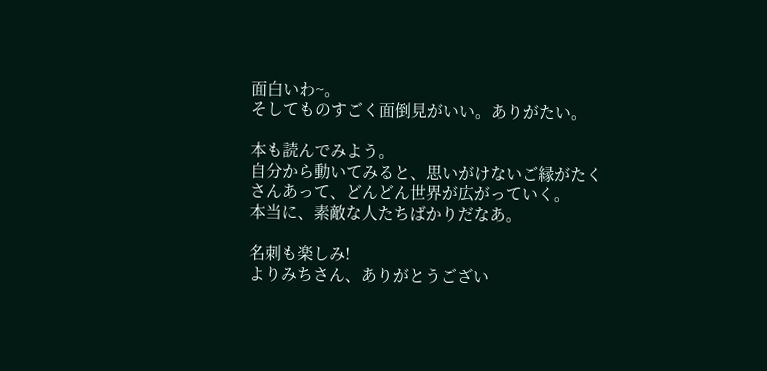面白いわ~。
そしてものすごく面倒見がいい。ありがたい。

本も読んでみよう。
自分から動いてみると、思いがけないご縁がたくさんあって、どんどん世界が広がっていく。
本当に、素敵な人たちばかりだなあ。

名刺も楽しみ!
よりみちさん、ありがとうござい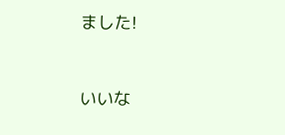ました!


いいな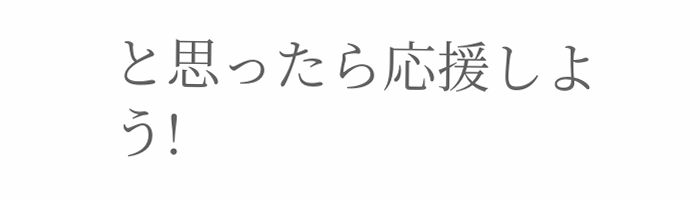と思ったら応援しよう!